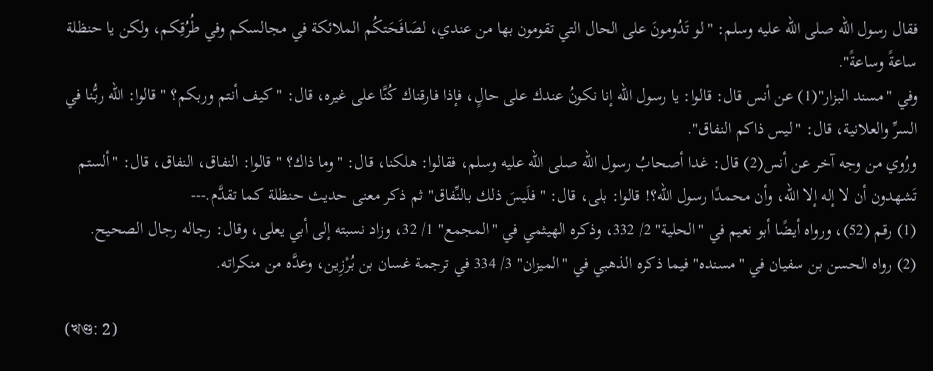فقال رسول الله صلى الله عليه وسلم: "لو تَدُومونَ على الحال التي تقومون بها من عندي، لصَافَحَتكُم الملائكة في مجالسكم وفي طُرُقِكم، ولكن يا حنظلة ساعةً وساعةً".
وفي "مسند البزار"(1) عن أنس قال: قالوا: يا رسول الله إنا نكونُ عندك على حالٍ، فإذا فارقناك كُنَّا على غيره، قال: "كيف أنتم وربكم؟ " قالوا: الله ربُّنا في السرِّ والعلانية، قال: "ليس ذاكم النفاق".
ورُوي من وجه آخر عن أنس(2) قال: غدا أصحابُ رسول الله صلى الله عليه وسلم، فقالوا: هلكنا، قال: "وما ذاك؟ " قالوا: النفاق، النفاق، قال: "ألستم تَشهدون أن لا إله إلا الله، وأن محمدًا رسول الله؟! قالوا: بلى، قال: "فلَيسَ ذلك بالنِّفاق" ثم ذكر معنى حديث حنظلة كما تقدَّم.---
(1) رقم (52)، ورواه أيضًا أبو نعيم في "الحلية" 2/ 332، وذكره الهيثمي في "المجمع" 1/ 32، وزاد نسبته إلى أبي يعلى، وقال: رجاله رجال الصحيح.
(2) رواه الحسن بن سفيان في "مسنده" فيما ذكره الذهبي في "الميزان" 3/ 334 في ترجمة غسان بن بُرْزِين، وعدَّه من منكراته.

(খণ্ড: 2)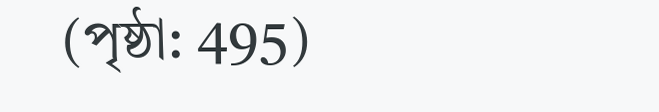(পৃষ্ঠা: 495)